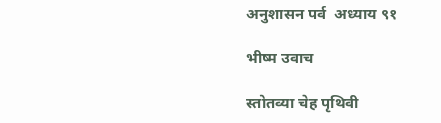अनुशासन पर्व  अध्याय ९१

भीष्म उवाच

स्तोतव्या चेह पृथिवी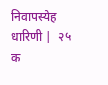निवापस्येह धारिणी |  २५   क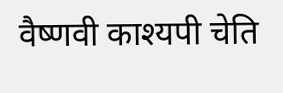वैष्णवी काश्यपी चेति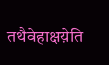तथैवेहाक्षय़ेति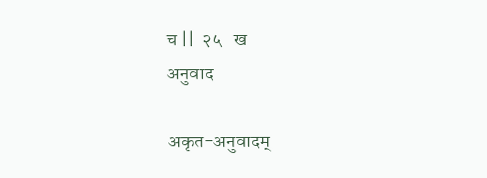च ||  २५   ख
अनुवाद

अकृत-अनुवादम्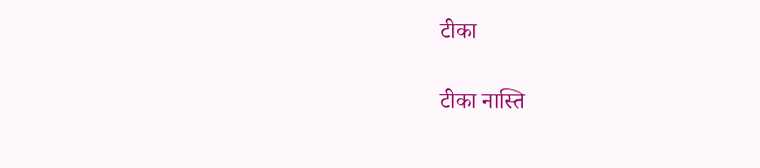टीका

टीका नास्ति